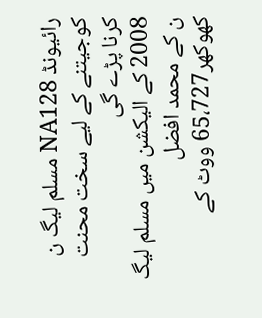رائیونڈ NA128 مسلم لیگ ن کوجیتنے کے لیے سخت محنت کرنا پڑے گی
2008 کے الیکشن ميں مسلم لیگ ن کے محمد افضل کھوکھر65،727 ووٹ کے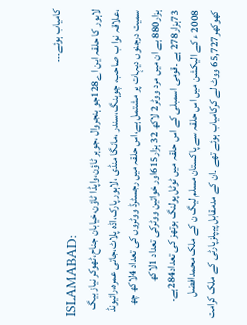کامیاب ہوئے۔۔۔
ISLAMABAD:
لاہور کا حلقہ این اے128جو ہنجروال ،جوہر ٹاؤن،واپڈا ٹاؤن،خیابان جناح،ٹھوکر نیاز بیگ ،علاقہ نوا ب صاحب، چوہنگ،سندر ،مانگا منڈی ،لاہور پارک،اڈہ پلاٹ،جاتی عمرہ،رائیونڈ سمیت درجنوں دیہات پر مشتمل ہے،اس حلقہ میں رجسٹرڈ ووٹروں کی تعداد 4لاکھ چھ ہزار880 ہے ان میں مرد ووٹر2 لاکھ 32 ہزار615اور خواتین ووٹرکی تعداد 1لاکھ 73ہزار278 ہے ۔قومی اسمبلی کے اس حلقہ میں ٹوٹل پولنگ بوتھز کی تعداد284ہے۔
2008 ء کے الیکشن میں اس حلقہ سے پاکستان مسلم لیگ ن کے ملک محمدافضل کھوکھر65,727 ووٹ لے کرکامیاب ہوئے تھے ۔ان کے مدمقابل پیپلزپارٹی کے ملک کرامت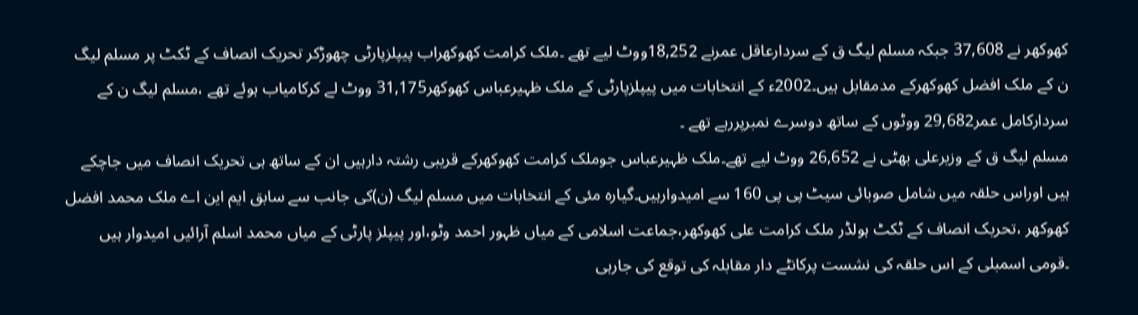کھوکھر نے 37,608 جبکہ مسلم لیگ ق کے سردارعاقل عمرنے 18,252ووٹ لیے تھے ۔ملک کرامت کھوکھراب پیپلزپارٹی چھوڑکر تحریک انصاف کے ٹکٹ پر مسلم لیگ ن کے ملک افضل کھوکھرکے مدمقابل ہیں۔2002ء کے انتخابات میں پیپلزپارٹی کے ملک ظہیرعباس کھوکھر31,175 ووٹ لے کرکامیاب ہوئے تھے ،مسلم لیگ ن کے سردارکامل عمر29,682 ووٹوں کے ساتھ دوسرے نمبرپررہے تھے ۔
مسلم لیگ ق کے وزیرعلی بھٹی نے 26,652 ووٹ لیے تھے۔ملک ظہیرعباس جوملک کرامت کھوکھرکے قریبی رشتہ دارہیں ان کے ساتھ ہی تحریک انصاف میں جاچکے ہیں اوراس حلقہ میں شامل صوبائی سیٹ پی پی 160 سے امیدوارہیں۔گیارہ مئی کے انتخابات میں مسلم لیگ (ن)کی جانب سے سابق ایم این اے ملک محمد افضل کھوکھر ،تحریک انصاف کے ٹکٹ ہولڈر ملک کرامت علی کھوکھر،جماعت اسلامی کے میاں ظہور احمد وٹو،اور پیپلز پارٹی کے میاں محمد اسلم آرائیں امیدوار ہیں ۔قومی اسمبلی کے اس حلقہ کی نشست پرکانٹے دار مقابلہ کی توقع کی جارہی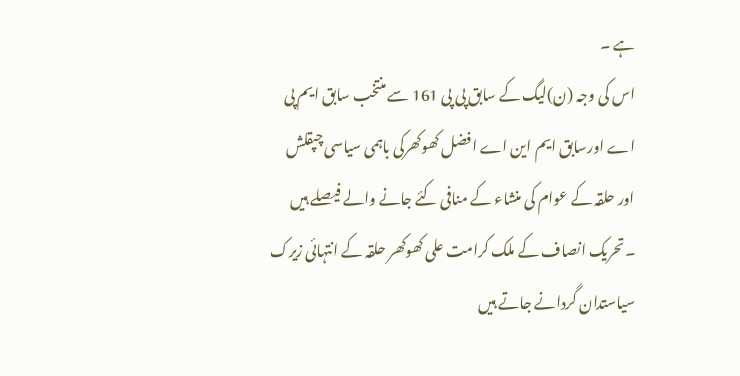ہے ۔
اس کی وجہ (ن)لیگ کے سابق پی پی 161 سے منتخب سابق ایم پی اے اورسابق ایم این اے افضل کھوکھرکی باہمی سیاسی چپقلش اور حلقہ کے عوام کی منشاء کے منافی کئے جانے والے فیصلے ہیں ۔تحریک انصاف کے ملک کرامت علی کھوکھر حلقہ کے انتہائی زیرک سیاستدان گردانے جاتے ہیں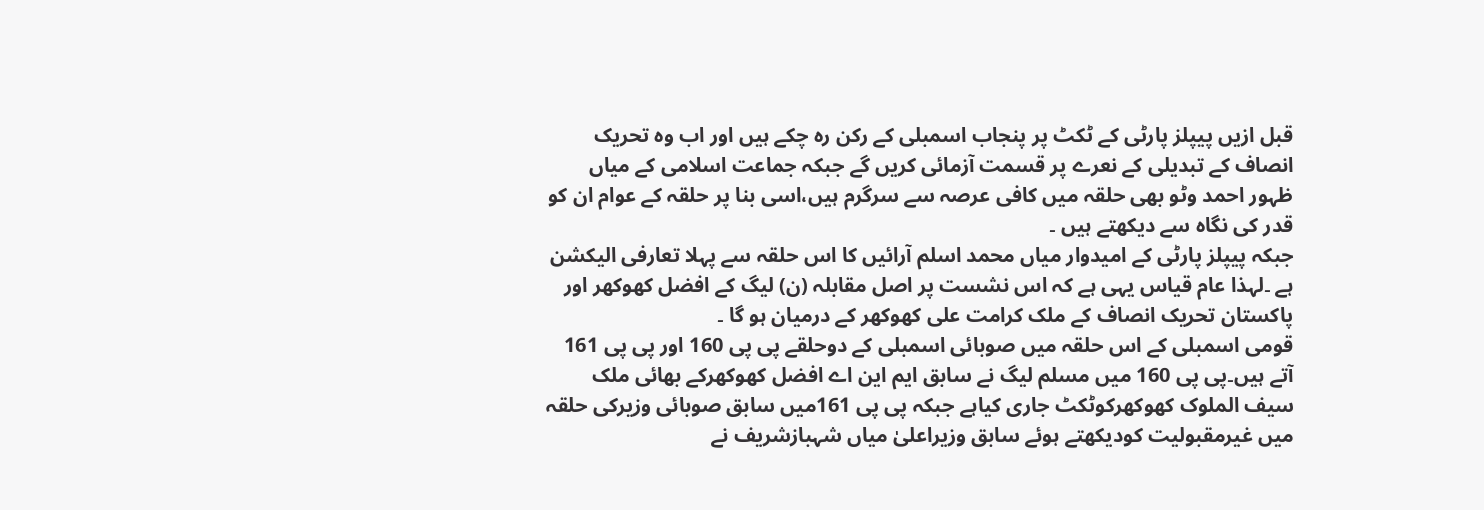قبل ازیں پیپلز پارٹی کے ٹکٹ پر پنجاب اسمبلی کے رکن رہ چکے ہیں اور اب وہ تحریک انصاف کے تبدیلی کے نعرے پر قسمت آزمائی کریں گے جبکہ جماعت اسلامی کے میاں ظہور احمد وٹو بھی حلقہ میں کافی عرصہ سے سرگرم ہیں،اسی بنا پر حلقہ کے عوام ان کو قدر کی نگاہ سے دیکھتے ہیں ۔
جبکہ پیپلز پارٹی کے امیدوار میاں محمد اسلم آرائیں کا اس حلقہ سے پہلا تعارفی الیکشن ہے ۔لہذا عام قیاس یہی ہے کہ اس نشست پر اصل مقابلہ (ن) لیگ کے افضل کھوکھر اور پاکستان تحریک انصاف کے ملک کرامت علی کھوکھر کے درمیان ہو گا ۔
قومی اسمبلی کے اس حلقہ میں صوبائی اسمبلی کے دوحلقے پی پی 160 اور پی پی 161 آتے ہیں۔پی پی 160 میں مسلم لیگ نے سابق ایم این اے افضل کھوکھرکے بھائی ملک سیف الملوک کھوکھرکوٹکٹ جاری کیاہے جبکہ پی پی 161میں سابق صوبائی وزیرکی حلقہ میں غیرمقبولیت کودیکھتے ہوئے سابق وزیراعلیٰ میاں شہبازشریف نے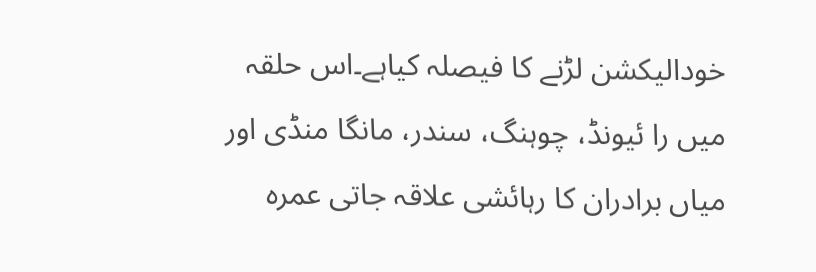خودالیکشن لڑنے کا فیصلہ کیاہے۔اس حلقہ میں را ئیونڈ، چوہنگ، سندر، مانگا منڈی اور میاں برادران کا رہائشی علاقہ جاتی عمرہ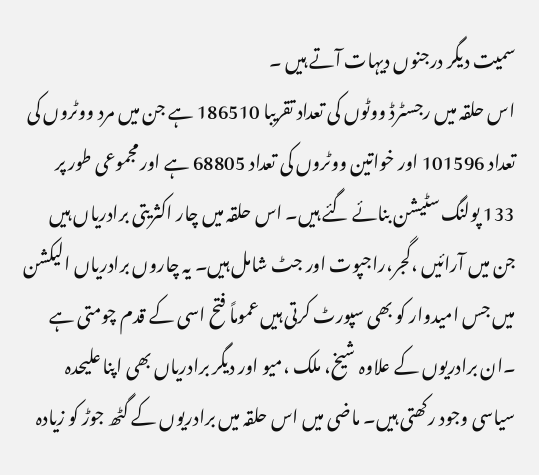سمیت دیگر درجنوں دیہات آتے ہیں ۔
اس حلقہ میں رجسٹرڈ ووٹوں کی تعداد تقریبا 186510 ہے جن میں مرد ووٹروں کی تعداد 101596 اور خواتین ووٹروں کی تعداد 68805 ہے اور مجموعی طور پر 133 پولنگ سٹیشن بنائے گئے ہیں۔ اس حلقہ میں چار اکثریتی برادریاں ہیں جن میں آرائیں ،گجر،راجپوت اور جٹ شامل ہیں۔ یہ چاروں برادریاں الیکشن میں جس امیدوار کو بھی سپورٹ کرتی ہیں عموماً فتح اسی کے قدم چومتی ہے ۔ان برادریوں کے علاوہ شیخ، ملک ،میو اور دیگر برادریاں بھی اپنا علیحدہ سیاسی وجود رکھتی ہیں۔ ماضی میں اس حلقہ میں برادریوں کے گٹھ جوڑ کو زیادہ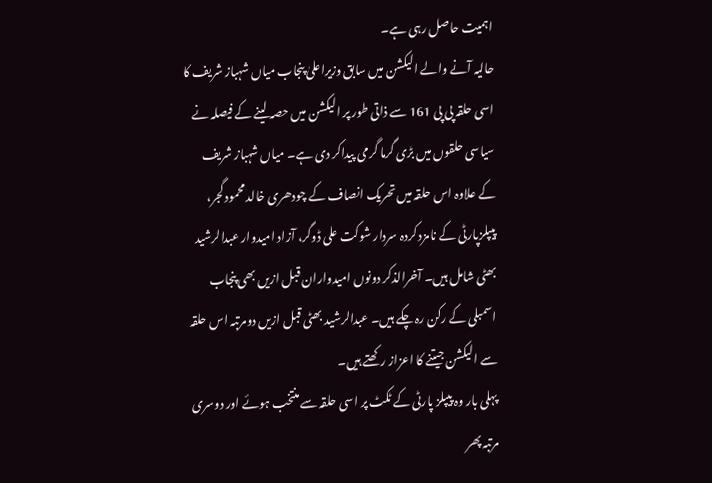اہمیت حاصل رہی ہے۔
حالیہ آنے والے الیکشن میں سابق وزیراعلیٰ پنجاب میاں شہباز شریف کا اسی حلقہ پی پی 161 سے ذاتی طور پر الیکشن میں حصہ لینے کے فیصلہ نے سیاسی حلقوں میں بڑی گرما گرمی پیداکر دی ہے۔ میاں شہباز شریف کے علاوہ اس حلقہ میں تحریک انصاف کے چودھری خالد محمود گجر، پیپلزپارٹی کے نامزد کردہ سردار شوکت علی ڈوگر، آزاد امیدوار عبدالرشید بھٹی شامل ہیں۔ آخرالذکر دونوں امیدواران قبل ازیں بھی پنجاب اسمبلی کے رکن رہ چکے ہیں۔ عبدالرشید بھٹی قبل ازیں دومرتبہ اس حلقہ سے الیکشن جیتنے کا اعزاز رکھتے ہیں۔
پہلی بار وہ پیپلز پارٹی کے ٹکٹ پر اسی حلقہ سے منتخب ہوئے اور دوسری مرتبہ پھر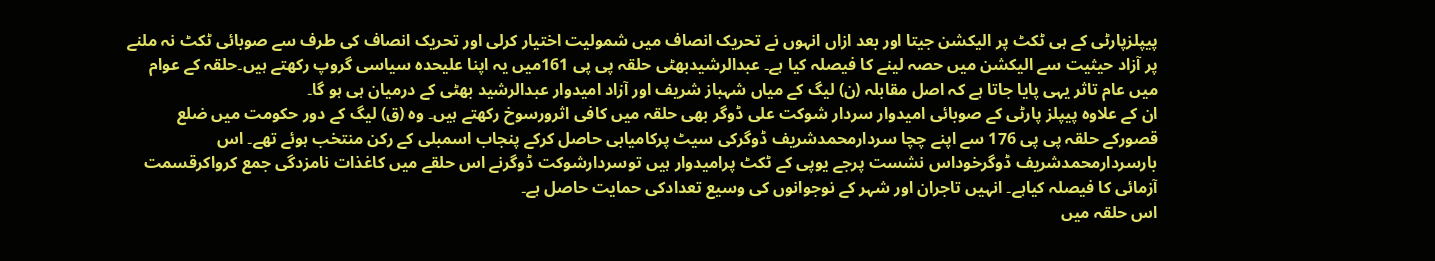پیپلزپارٹی کے ہی ٹکٹ پر الیکشن جیتا اور بعد ازاں انہوں نے تحریک انصاف میں شمولیت اختیار کرلی اور تحریک انصاف کی طرف سے صوبائی ٹکٹ نہ ملنے پر آزاد حیثیت سے الیکشن میں حصہ لینے کا فیصلہ کیا ہے۔ عبدالرشیدبھٹی حلقہ پی پی 161میں یہ اپنا علیحدہ سیاسی گروپ رکھتے ہیں۔حلقہ کے عوام میں عام تاثر یہی پایا جاتا ہے کہ اصل مقابلہ (ن) لیگ کے میاں شہباز شریف اور آزاد امیدوار عبدالرشید بھٹی کے درمیان ہی ہو گا۔
ان کے علاوہ پیپلز پارٹی کے صوبائی امیدوار سردار شوکت علی ڈوگر بھی حلقہ میں کافی اثرورسوخ رکھتے ہیں۔ وہ (ق) لیگ کے دور حکومت میں ضلع قصورکے حلقہ پی پی 176 سے اپنے چچا سردارمحمدشریف ڈوگرکی سیٹ پرکامیابی حاصل کرکے پنجاب اسمبلی کے رکن منتخب ہوئے تھے۔ اس بارسردارمحمدشریف ڈوگرخوداس نشست پرجے یوپی کے ٹکٹ پرامیدوار ہیں توسردارشوکت ڈوگرنے اس حلقے میں کاغذات نامزدگی جمع کرواکرقسمت آزمائی کا فیصلہ کیاہے۔ انہیں تاجران اور شہر کے نوجوانوں کی وسیع تعدادکی حمایت حاصل ہے۔
اس حلقہ میں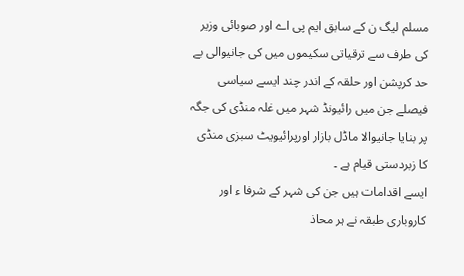مسلم لیگ ن کے سابق ایم پی اے اور صوبائی وزیر کی طرف سے ترقیاتی سکیموں میں کی جانیوالی بے حد کرپشن اور حلقہ کے اندر چند ایسے سیاسی فیصلے جن میں رائیونڈ شہر میں غلہ منڈی کی جگہ پر بنایا جانیوالا ماڈل بازار اورپرائیویٹ سبزی منڈی کا زبردستی قیام ہے ۔
ایسے اقدامات ہیں جن کی شہر کے شرفا ء اور کاروباری طبقہ نے ہر محاذ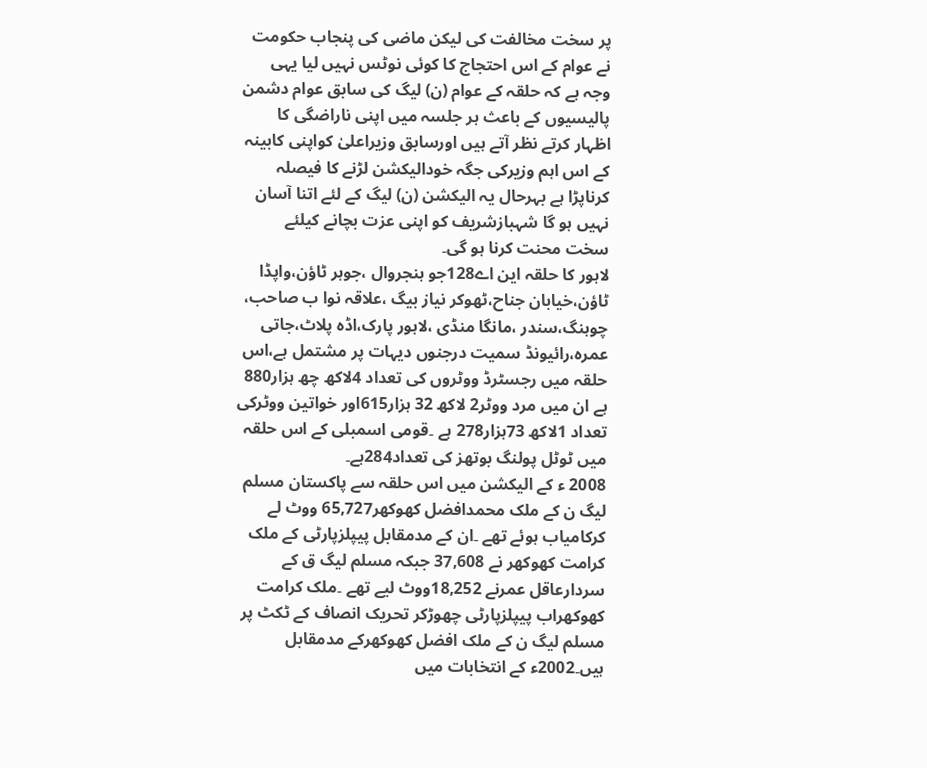پر سخت مخالفت کی لیکن ماضی کی پنجاب حکومت نے عوام کے اس احتجاج کا کوئی نوٹس نہیں لیا یہی وجہ ہے کہ حلقہ کے عوام (ن) لیگ کی سابق عوام دشمن پالیسیوں کے باعث ہر جلسہ میں اپنی ناراضگی کا اظہار کرتے نظر آتے ہیں اورسابق وزیراعلیٰ کواپنی کابینہ کے اس اہم وزیرکی جگہ خودالیکشن لڑنے کا فیصلہ کرناپڑا ہے بہرحال یہ الیکشن (ن) لیگ کے لئے اتنا آسان نہیں ہو گا شہبازشریف کو اپنی عزت بچانے کیلئے سخت محنت کرنا ہو گی۔
لاہور کا حلقہ این اے128جو ہنجروال ،جوہر ٹاؤن،واپڈا ٹاؤن،خیابان جناح،ٹھوکر نیاز بیگ ،علاقہ نوا ب صاحب، چوہنگ،سندر ،مانگا منڈی ،لاہور پارک،اڈہ پلاٹ،جاتی عمرہ،رائیونڈ سمیت درجنوں دیہات پر مشتمل ہے،اس حلقہ میں رجسٹرڈ ووٹروں کی تعداد 4لاکھ چھ ہزار880 ہے ان میں مرد ووٹر2 لاکھ 32 ہزار615اور خواتین ووٹرکی تعداد 1لاکھ 73ہزار278 ہے ۔قومی اسمبلی کے اس حلقہ میں ٹوٹل پولنگ بوتھز کی تعداد284ہے۔
2008 ء کے الیکشن میں اس حلقہ سے پاکستان مسلم لیگ ن کے ملک محمدافضل کھوکھر65,727 ووٹ لے کرکامیاب ہوئے تھے ۔ان کے مدمقابل پیپلزپارٹی کے ملک کرامت کھوکھر نے 37,608 جبکہ مسلم لیگ ق کے سردارعاقل عمرنے 18,252ووٹ لیے تھے ۔ملک کرامت کھوکھراب پیپلزپارٹی چھوڑکر تحریک انصاف کے ٹکٹ پر مسلم لیگ ن کے ملک افضل کھوکھرکے مدمقابل ہیں۔2002ء کے انتخابات میں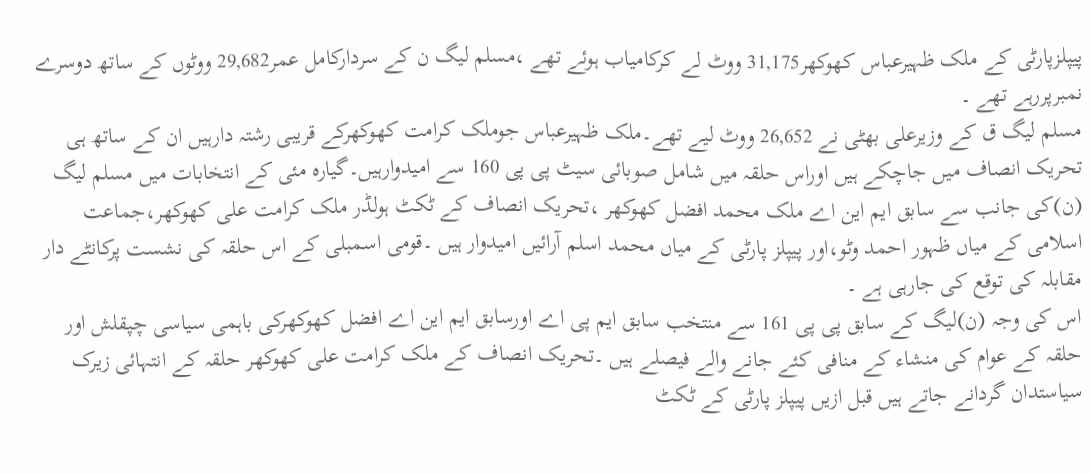پیپلزپارٹی کے ملک ظہیرعباس کھوکھر31,175 ووٹ لے کرکامیاب ہوئے تھے ،مسلم لیگ ن کے سردارکامل عمر29,682 ووٹوں کے ساتھ دوسرے نمبرپررہے تھے ۔
مسلم لیگ ق کے وزیرعلی بھٹی نے 26,652 ووٹ لیے تھے۔ملک ظہیرعباس جوملک کرامت کھوکھرکے قریبی رشتہ دارہیں ان کے ساتھ ہی تحریک انصاف میں جاچکے ہیں اوراس حلقہ میں شامل صوبائی سیٹ پی پی 160 سے امیدوارہیں۔گیارہ مئی کے انتخابات میں مسلم لیگ (ن)کی جانب سے سابق ایم این اے ملک محمد افضل کھوکھر ،تحریک انصاف کے ٹکٹ ہولڈر ملک کرامت علی کھوکھر،جماعت اسلامی کے میاں ظہور احمد وٹو،اور پیپلز پارٹی کے میاں محمد اسلم آرائیں امیدوار ہیں ۔قومی اسمبلی کے اس حلقہ کی نشست پرکانٹے دار مقابلہ کی توقع کی جارہی ہے ۔
اس کی وجہ (ن)لیگ کے سابق پی پی 161 سے منتخب سابق ایم پی اے اورسابق ایم این اے افضل کھوکھرکی باہمی سیاسی چپقلش اور حلقہ کے عوام کی منشاء کے منافی کئے جانے والے فیصلے ہیں ۔تحریک انصاف کے ملک کرامت علی کھوکھر حلقہ کے انتہائی زیرک سیاستدان گردانے جاتے ہیں قبل ازیں پیپلز پارٹی کے ٹکٹ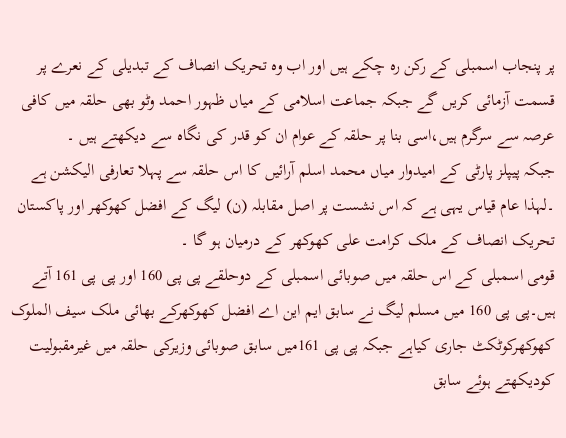پر پنجاب اسمبلی کے رکن رہ چکے ہیں اور اب وہ تحریک انصاف کے تبدیلی کے نعرے پر قسمت آزمائی کریں گے جبکہ جماعت اسلامی کے میاں ظہور احمد وٹو بھی حلقہ میں کافی عرصہ سے سرگرم ہیں،اسی بنا پر حلقہ کے عوام ان کو قدر کی نگاہ سے دیکھتے ہیں ۔
جبکہ پیپلز پارٹی کے امیدوار میاں محمد اسلم آرائیں کا اس حلقہ سے پہلا تعارفی الیکشن ہے ۔لہذا عام قیاس یہی ہے کہ اس نشست پر اصل مقابلہ (ن) لیگ کے افضل کھوکھر اور پاکستان تحریک انصاف کے ملک کرامت علی کھوکھر کے درمیان ہو گا ۔
قومی اسمبلی کے اس حلقہ میں صوبائی اسمبلی کے دوحلقے پی پی 160 اور پی پی 161 آتے ہیں۔پی پی 160 میں مسلم لیگ نے سابق ایم این اے افضل کھوکھرکے بھائی ملک سیف الملوک کھوکھرکوٹکٹ جاری کیاہے جبکہ پی پی 161میں سابق صوبائی وزیرکی حلقہ میں غیرمقبولیت کودیکھتے ہوئے سابق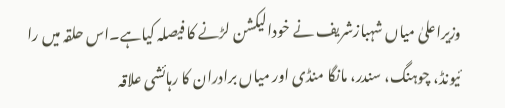وزیراعلیٰ میاں شہبازشریف نے خودالیکشن لڑنے کا فیصلہ کیاہے۔اس حلقہ میں را ئیونڈ، چوہنگ، سندر، مانگا منڈی اور میاں برادران کا رہائشی علاقہ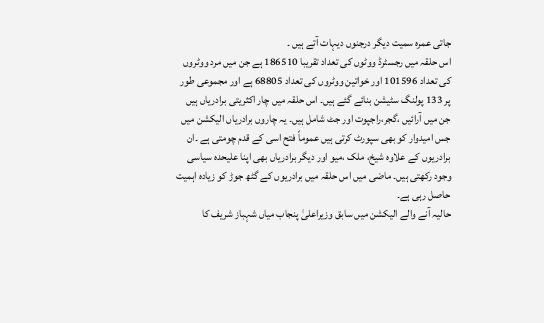جاتی عمرہ سمیت دیگر درجنوں دیہات آتے ہیں ۔
اس حلقہ میں رجسٹرڈ ووٹوں کی تعداد تقریبا 186510 ہے جن میں مرد ووٹروں کی تعداد 101596 اور خواتین ووٹروں کی تعداد 68805 ہے اور مجموعی طور پر 133 پولنگ سٹیشن بنائے گئے ہیں۔ اس حلقہ میں چار اکثریتی برادریاں ہیں جن میں آرائیں ،گجر،راجپوت اور جٹ شامل ہیں۔ یہ چاروں برادریاں الیکشن میں جس امیدوار کو بھی سپورٹ کرتی ہیں عموماً فتح اسی کے قدم چومتی ہے ۔ان برادریوں کے علاوہ شیخ، ملک ،میو اور دیگر برادریاں بھی اپنا علیحدہ سیاسی وجود رکھتی ہیں۔ ماضی میں اس حلقہ میں برادریوں کے گٹھ جوڑ کو زیادہ اہمیت حاصل رہی ہے۔
حالیہ آنے والے الیکشن میں سابق وزیراعلیٰ پنجاب میاں شہباز شریف کا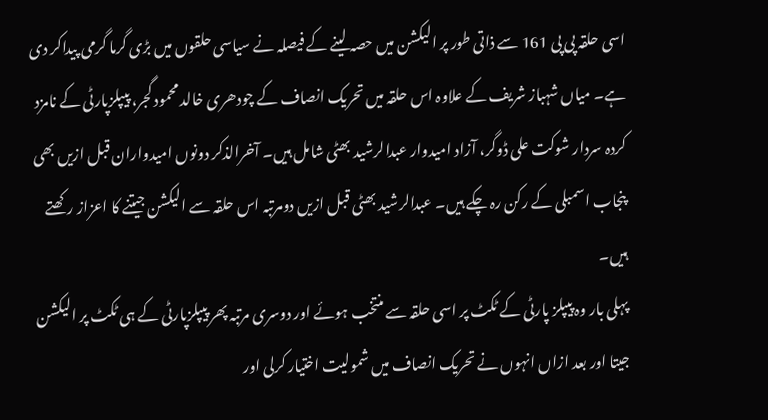اسی حلقہ پی پی 161 سے ذاتی طور پر الیکشن میں حصہ لینے کے فیصلہ نے سیاسی حلقوں میں بڑی گرما گرمی پیداکر دی ہے۔ میاں شہباز شریف کے علاوہ اس حلقہ میں تحریک انصاف کے چودھری خالد محمود گجر، پیپلزپارٹی کے نامزد کردہ سردار شوکت علی ڈوگر، آزاد امیدوار عبدالرشید بھٹی شامل ہیں۔ آخرالذکر دونوں امیدواران قبل ازیں بھی پنجاب اسمبلی کے رکن رہ چکے ہیں۔ عبدالرشید بھٹی قبل ازیں دومرتبہ اس حلقہ سے الیکشن جیتنے کا اعزاز رکھتے ہیں۔
پہلی بار وہ پیپلز پارٹی کے ٹکٹ پر اسی حلقہ سے منتخب ہوئے اور دوسری مرتبہ پھر پیپلزپارٹی کے ہی ٹکٹ پر الیکشن جیتا اور بعد ازاں انہوں نے تحریک انصاف میں شمولیت اختیار کرلی اور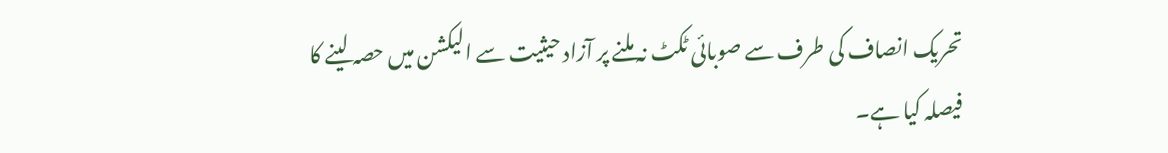تحریک انصاف کی طرف سے صوبائی ٹکٹ نہ ملنے پر آزاد حیثیت سے الیکشن میں حصہ لینے کا فیصلہ کیا ہے۔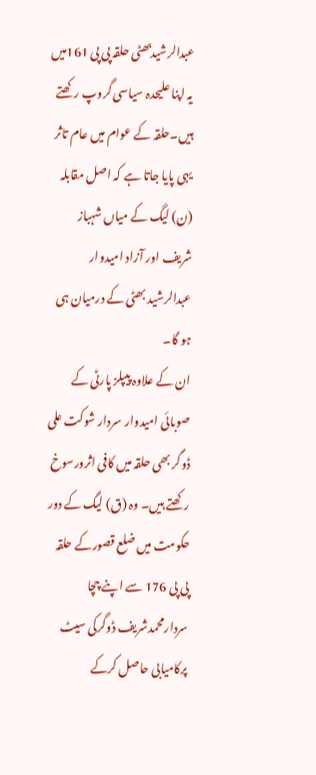عبدالرشیدبھٹی حلقہ پی پی 161میں یہ اپنا علیحدہ سیاسی گروپ رکھتے ہیں۔حلقہ کے عوام میں عام تاثر یہی پایا جاتا ہے کہ اصل مقابلہ (ن) لیگ کے میاں شہباز شریف اور آزاد امیدوار عبدالرشید بھٹی کے درمیان ہی ہو گا۔
ان کے علاوہ پیپلز پارٹی کے صوبائی امیدوار سردار شوکت علی ڈوگر بھی حلقہ میں کافی اثرورسوخ رکھتے ہیں۔ وہ (ق) لیگ کے دور حکومت میں ضلع قصورکے حلقہ پی پی 176 سے اپنے چچا سردارمحمدشریف ڈوگرکی سیٹ پرکامیابی حاصل کرکے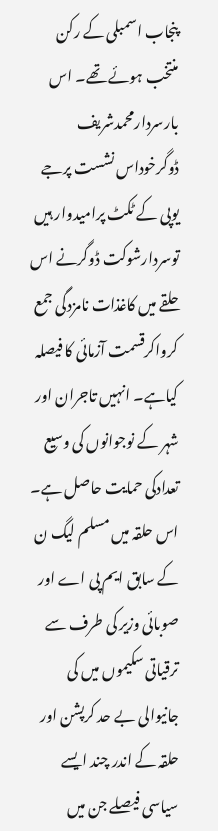پنجاب اسمبلی کے رکن منتخب ہوئے تھے۔ اس بارسردارمحمدشریف ڈوگرخوداس نشست پرجے یوپی کے ٹکٹ پرامیدوار ہیں توسردارشوکت ڈوگرنے اس حلقے میں کاغذات نامزدگی جمع کرواکرقسمت آزمائی کا فیصلہ کیاہے۔ انہیں تاجران اور شہر کے نوجوانوں کی وسیع تعدادکی حمایت حاصل ہے۔
اس حلقہ میں مسلم لیگ ن کے سابق ایم پی اے اور صوبائی وزیر کی طرف سے ترقیاتی سکیموں میں کی جانیوالی بے حد کرپشن اور حلقہ کے اندر چند ایسے سیاسی فیصلے جن میں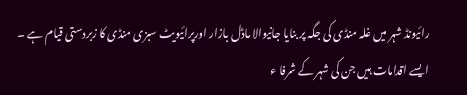رائیونڈ شہر میں غلہ منڈی کی جگہ پر بنایا جانیوالا ماڈل بازار اورپرائیویٹ سبزی منڈی کا زبردستی قیام ہے ۔
ایسے اقدامات ہیں جن کی شہر کے شرفا ء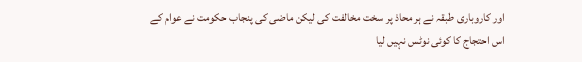اور کاروباری طبقہ نے ہر محاذ پر سخت مخالفت کی لیکن ماضی کی پنجاب حکومت نے عوام کے اس احتجاج کا کوئی نوٹس نہیں لیا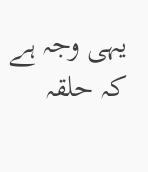یہی وجہ ہے کہ حلقہ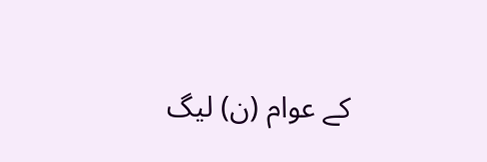کے عوام (ن) لیگ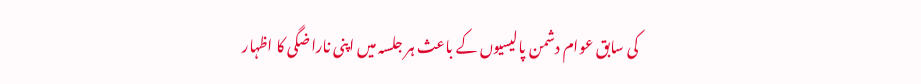کی سابق عوام دشمن پالیسیوں کے باعث ہر جلسہ میں اپنی ناراضگی کا اظہار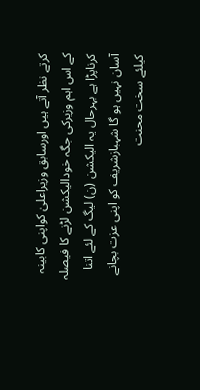کرتے نظر آتے ہیں اورسابق وزیراعلیٰ کواپنی کابینہ کے اس اہم وزیرکی جگہ خودالیکشن لڑنے کا فیصلہ کرناپڑا ہے بہرحال یہ الیکشن (ن) لیگ کے لئے اتنا آسان نہیں ہو گا شہبازشریف کو اپنی عزت بچانے کیلئے سخت محنت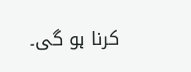کرنا ہو گی۔